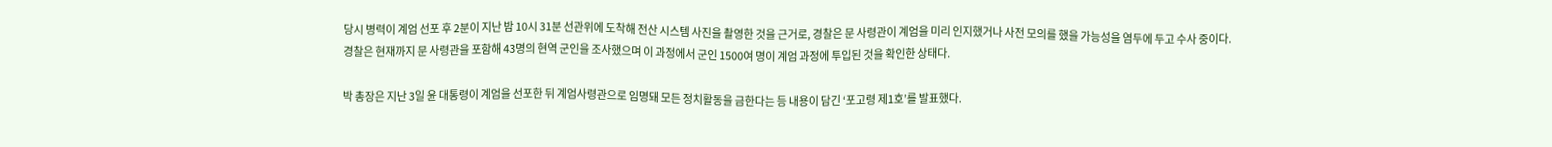당시 병력이 계엄 선포 후 2분이 지난 밤 10시 31분 선관위에 도착해 전산 시스템 사진을 촬영한 것을 근거로, 경찰은 문 사령관이 계엄을 미리 인지했거나 사전 모의를 했을 가능성을 염두에 두고 수사 중이다.
경찰은 현재까지 문 사령관을 포함해 43명의 현역 군인을 조사했으며 이 과정에서 군인 1500여 명이 계엄 과정에 투입된 것을 확인한 상태다.

박 총장은 지난 3일 윤 대통령이 계엄을 선포한 뒤 계엄사령관으로 임명돼 모든 정치활동을 금한다는 등 내용이 담긴 ‘포고령 제1호’를 발표했다.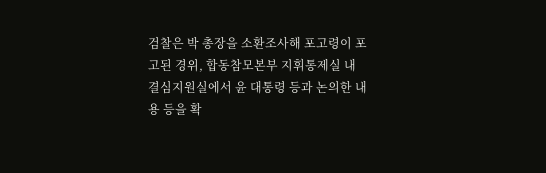검찰은 박 총장을 소환조사해 포고령이 포고된 경위, 합동참모본부 지휘통제실 내 결심지원실에서 윤 대통령 등과 논의한 내용 등을 확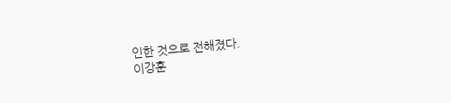인한 것으로 전해졌다.
이강훈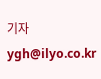기자 ygh@ilyo.co.kr